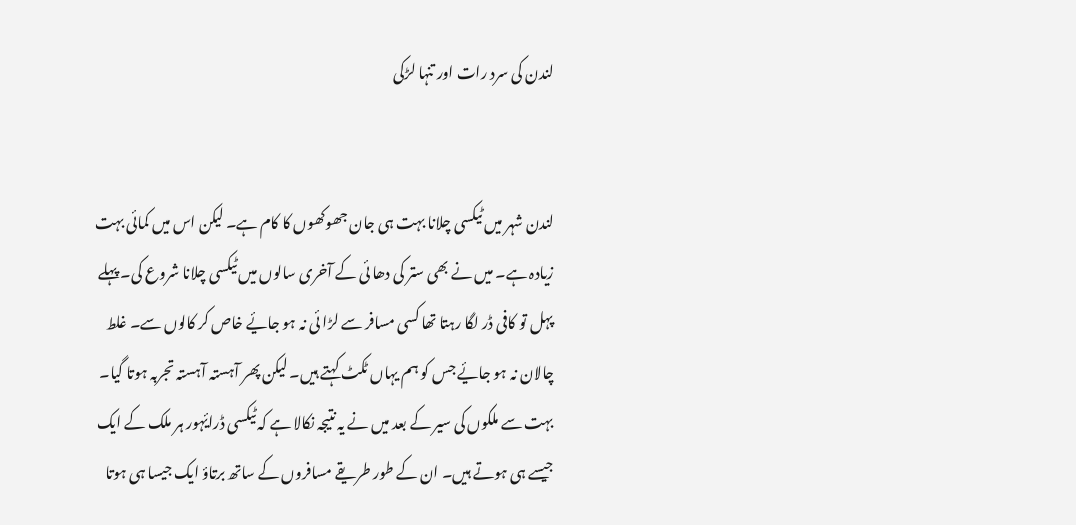لندن کی سرد رات اور تنہا لڑکی


لندن شہر میں ٹیکسی چلانا بہت ہی جان جھوکھوں کا کام ہے۔ لیکن اس میں کمائی بہت زیادہ ہے۔ میں نے بھی ستر کی دھا ئی کے آخری سالوں میں ٹیکسی چلانا شروع کی۔ پہلے پہل تو کافی ڈر لگا رہتا تھا کسی مسافر سے لڑا ئی نہ ہو جایٔے خاص کر کالوں سے۔ غلط چالان نہ ہو جایٔے جس کو ہم یہاں ٹکٹ کہتے ہیں۔ لیکن پھر آہستہ آہستہ تجربہ ہوتا گیا۔ بہت سے ملکوں کی سیر کے بعد میں نے یہ نتیجہ نکالا ہے کہ ٹیکسی ڈرایٔہور ہر ملک کے ایک جیسے ہی ہوتے ہیں۔ ان کے طور طریقے مسافروں کے ساتھ برتاؤ ایک جیسا ہی ہوتا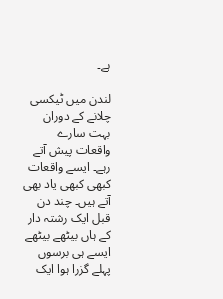ہے۔

لندن میں ٹیکسی چلانے کے دوران بہت سارے واقعات پیش آتے رہے۔ ایسے واقعات کبھی کبھی یاد بھی آتے ہیں۔ چند دن قبل ایک رشتہ دار کے ہاں بیٹھے بیٹھے ایسے ہی برسوں پہلے گزرا ہوا ایک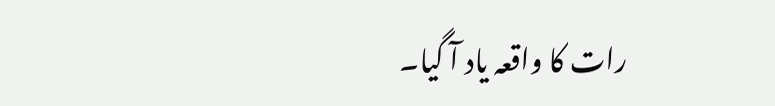رات کا واقعہ یاد آ گیا۔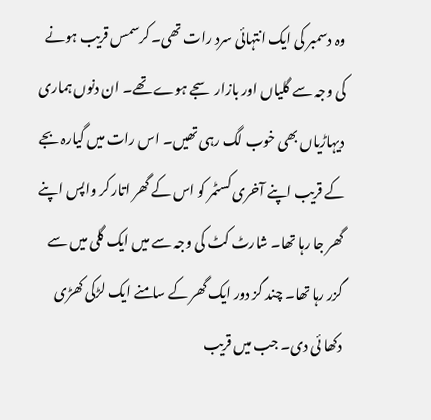وہ دسمبر کی ایک انتہائی سرد رات تھی۔ کرسمس قریب ہونے کی وجہ سے گلیاں اور بازار سجے ہوے تھے۔ ان دنوں ہماری دیہاڑیاں بھی خوب لگ رہی تھیں۔ اس رات میں گیارہ بجے کے قریب اپنے آخری کسٹمر کو اس کے گھر اتار کر واپس اپنے گھر جا رہا تھا۔ شارٹ کٹ کی وجہ سے میں ایک گلی میں سے گزر رہا تھا۔ چند گز دور ایک گھر کے سامنے ایک لڑکی کھڑی دکھا ئی دی۔ جب میں قریب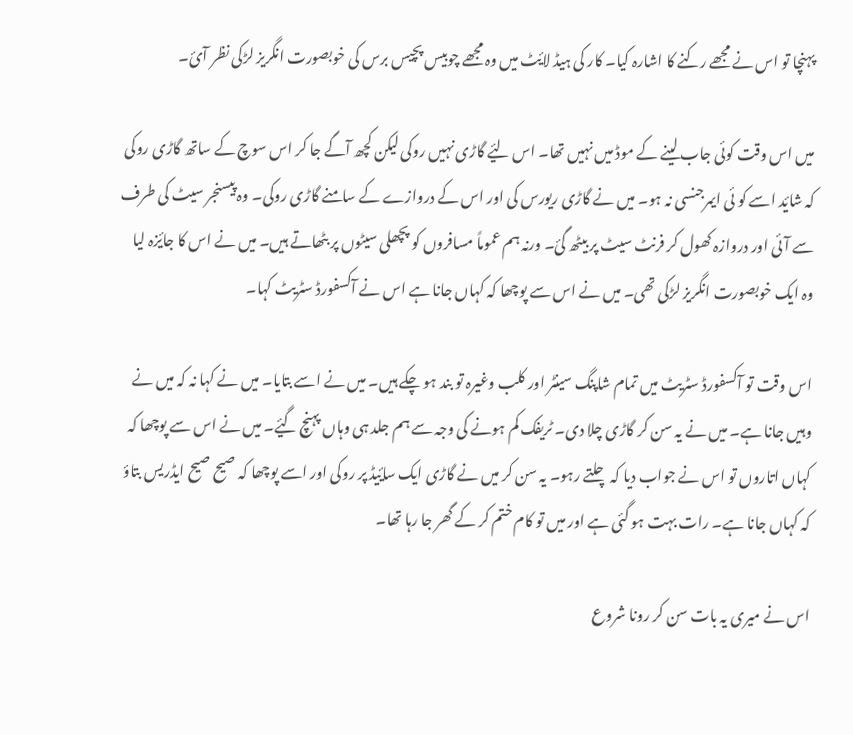پہنچا تو اس نے مجھے رکنے کا اشارہ کیا۔ کار کی ہیڈ لایٔٹ میں وہ مجھے چوبیس پچیس برس کی خوبصورت انگریز لڑکی نظر آیٔ۔

میں اس وقت کوئی جاب لینے کے موڈ میں نہیں تھا۔ اس لیٔے گاڑی نہیں روکی لیکن کچھ آگے جا کر اس سوچ کے ساتھ گاڑی روکی کہ شایٔد اسے کو ئی ایمرجنسی نہ ہو۔ میں نے گاڑی ریورس کی اور اس کے دروازے کے سامنے گاڑی روکی۔ وہ پیسنجر سیٹ کی طرف سے آ ئی اور دروازہ کھول کر فرنٹ سیٹ پر بیٹھ گیٔ۔ ورنہ ہم عموماً مسافروں کو پچھلی سیٹوں پر بٹھاتے ہیں۔ میں نے اس کا جایٔزہ لیا وہ ایک خوبصورت انگریز لڑکی تھی۔ میں نے اس سے پوچھا کہ کہاں جانا ہے اس نے آکسفورڈ سٹریٹ کہا۔

اس وقت تو آکسفورڈ سٹریٹ میں تمام شاپنگ سینٹر اور کلب وغیرہ تو بند ہو چکے ہیں۔ میں نے اسے بتایا۔ میں نے کہا نہ کہ میں نے وہیں جانا ہے۔ میں نے یہ سن کر گاڑی چلا دی۔ ٹریفک کم ہونے کی وجہ سے ہم جلد ہی وہاں پہنچ گیٔے۔ میں نے اس سے پوچھا کہ کہاں اتاروں تو اس نے جواب دیا کہ چلتے رہو۔ یہ سن کر میں نے گاڑی ایک سایٔیڈ پر روکی اور اسے پوچھا کہ صیح صیح ایڈریس بتاؤ کہ کہاں جانا ہے۔ رات بہت ہو گئی ہے اور میں تو کام ختم کر کے گھر جا رہا تھا۔

اس نے میری یہ بات سن کر رونا شروع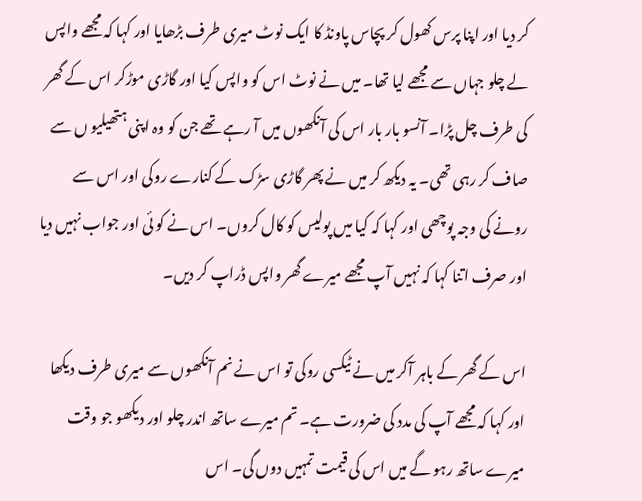کر دیا اور اپنا پرس کھول کر پچاس پاونڈ کا ایک نوٹ میری طرف بڑھایا اور کہا کہ مجھے واپس لے چلو جہاں سے مجھے لیا تھا۔ میں نے نوٹ اس کو واپس کیا اور گاڑی موڑکر اس کے گھر کی طرف چل پڑا۔ آنسو بار بار اس کی آنکھوں میں آ رہے تھے جن کو وہ اپنی ہتھیلیو ں سے صاف کر رہی تھی۔ یہ دیکھ کر میں نے پھر گاڑی سڑک کے کنارے روکی اور اس سے رونے کی وجہ پوچھی اور کہا کہ کیا میں پولیس کو کال کروں۔ اس نے کو ئی اور جواب نہیں دیا اور صرف اتنا کہا کہ نہیں آپ مجھے میرے گھر واپس ڈراپ کر دیں۔

اس کے گھر کے باہر آکر میں نے ٹیکسی روکی تو اس نے نم آنکھوں سے میری طرف دیکھا اور کہا کہ مجھے آپ کی مدد کی ضرورت ہے۔ تم میرے ساتھ اندر چلو اور دیکھو جو وقت میرے ساتھ رہو گے میں اس کی قیمت تمہیں دوں گی۔ اس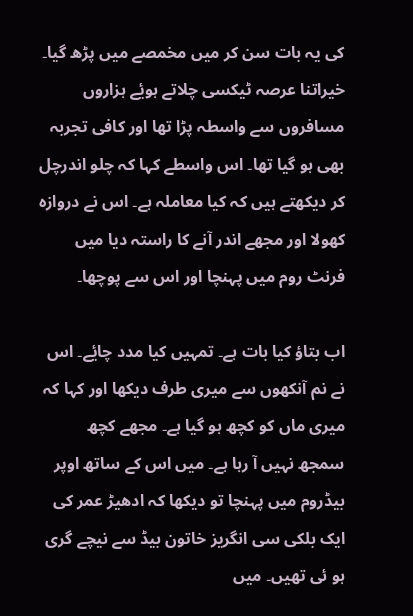کی یہ بات سن کر میں مخمصے میں پڑھ گیا۔ خیراتنا عرصہ ٹیکسی چلاتے ہویٔے ہزاروں مسافروں سے واسطہ پڑا تھا اور کافی تجربہ بھی ہو گیا تھا۔ اس واسطے کہا کہ چلو اندرچل کر دیکھتے ہیں کہ کیا معاملہ ہے۔ اس نے دروازہ کھولا اور مجھے اندر آنے کا راستہ دیا میں فرنٹ روم میں پہنچا اور اس سے پوچھا۔

اب بتاؤ کیا بات ہے۔ تمہیں کیا مدد چایٔے۔ اس نے نم آنکھوں سے میری طرف دیکھا اور کہا کہ میری ماں کو کچھ ہو گیا ہے۔ مجھے کچھ سمجھ نہیں آ رہا ہے۔ میں اس کے ساتھ اوپر بیڈروم میں پہنچا تو دیکھا کہ ادھیڑ عمر کی ایک بلکی سی انگریز خاتون بیڈ سے نیچے گری ہو ئی تھیں۔ میں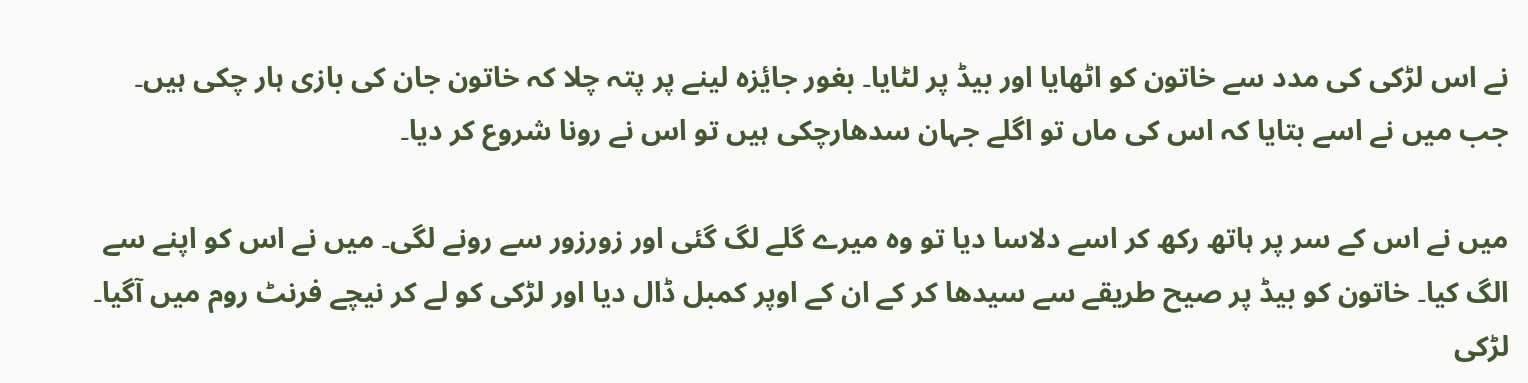نے اس لڑکی کی مدد سے خاتون کو اٹھایا اور بیڈ پر لٹایا۔ بغور جایٔزہ لینے پر پتہ چلا کہ خاتون جان کی بازی ہار چکی ہیں۔ جب میں نے اسے بتایا کہ اس کی ماں تو اگلے جہان سدھارچکی ہیں تو اس نے رونا شروع کر دیا۔

میں نے اس کے سر پر ہاتھ رکھ کر اسے دلاسا دیا تو وہ میرے گلے لگ گئی اور زورزور سے رونے لگی۔ میں نے اس کو اپنے سے الگ کیا۔ خاتون کو بیڈ پر صیح طریقے سے سیدھا کر کے ان کے اوپر کمبل ڈال دیا اور لڑکی کو لے کر نیچے فرنٹ روم میں آگیا۔ لڑکی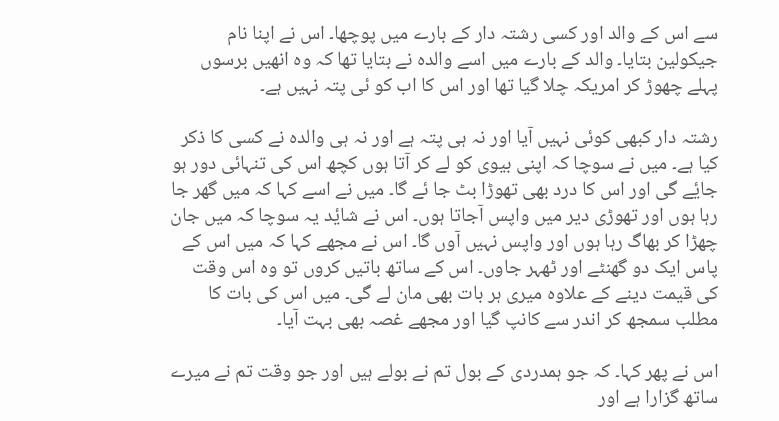سے اس کے والد اور کسی رشتہ دار کے بارے میں پوچھا۔ اس نے اپنا نام جیکولین بتایا۔ والد کے بارے میں اسے والدہ نے بتایا تھا کہ وہ انھیں برسوں پہلے چھوڑ کر امریکہ چلا گیا تھا اور اس کا اب کو ئی پتہ نہیں ہے۔

رشتہ دار کبھی کوئی نہیں آیا اور نہ ہی پتہ ہے اور نہ ہی والدہ نے کسی کا ذکر کیا ہے۔ میں نے سوچا کہ اپنی بیوی کو لے کر آتا ہوں کچھ اس کی تنہائی دور ہو جایٔے گی اور اس کا درد بھی تھوڑا بٹ جا ئے گا۔ میں نے اسے کہا کہ میں گھر جا رہا ہوں اور تھوڑی دیر میں واپس آجاتا ہوں۔ اس نے شایٔد یہ سوچا کہ میں جان چھڑا کر بھاگ رہا ہوں اور واپس نہیں آوں گا۔ اس نے مجھے کہا کہ میں اس کے پاس ایک دو گھنٹے اور ٹھہر جاوں۔ اس کے ساتھ باتیں کروں تو وہ اس وقت کی قیمت دینے کے علاوہ میری ہر بات بھی مان لے گی۔ میں اس کی بات کا مطلب سمجھ کر اندر سے کانپ گیا اور مجھے غصہ بھی بہت آیا۔

اس نے پھر کہا۔ کہ جو ہمدردی کے بول تم نے بولے ہیں اور جو وقت تم نے میرے ساتھ گزارا ہے اور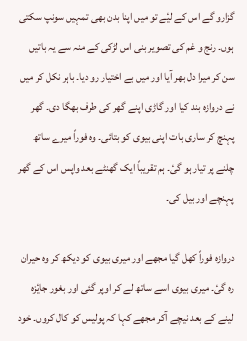گزارو گے اس کے لیٔے تو میں اپنا بدن بھی تمہیں سونپ سکتی ہوں۔ رنج و غم کی تصویر بنی اس لڑکی کے منہ سے یہ باتیں سن کر میرا دل بھر آیا اور میں بے اختیار رو دیا۔ باہر نکل کر میں نے دروازہ بند کیا اور گاڑی اپنے گھر کی طرف بھگا دی۔ گھر پہنچ کر ساری بات اپنی بیوی کو بتائی۔ وہ فوراً میرے ساتھ چلنے پر تیار ہو گیٔ۔ ہم تقریباً ایک گھنٹے بعد واپس اس کے گھر پہنچے اور بیل کی۔

دروازہ فوراً کھل گیا مجھے اور میری بیوی کو دیکھ کر وہ حیران رہ گیٔ۔ میری بیوی اسے ساتھ لے کر اوپر گئی اور بغور جایٔزہ لینے کے بعد نیچے آکر مجھے کہا کہ پولیس کو کال کروں۔ خود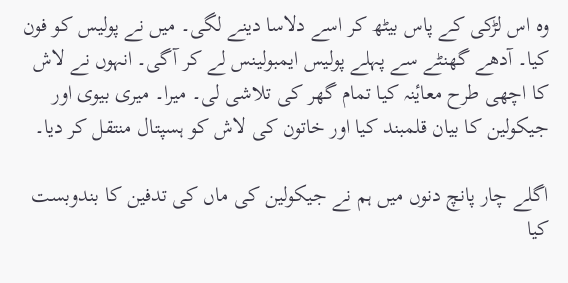وہ اس لڑکی کے پاس بیٹھ کر اسے دلاسا دینے لگی۔ میں نے پولیس کو فون کیا۔ آدھے گھنٹے سے پہلے پولیس ایمبولینس لے کر آگی۔ انہوں نے لاش کا اچھی طرح معایٔنہ کیا تمام گھر کی تلاشی لی۔ میرا۔ میری بیوی اور جیکولین کا بیان قلمبند کیا اور خاتون کی لاش کو ہسپتال منتقل کر دیا۔

اگلے چار پانچ دنوں میں ہم نے جیکولین کی ماں کی تدفین کا بندوبست کیا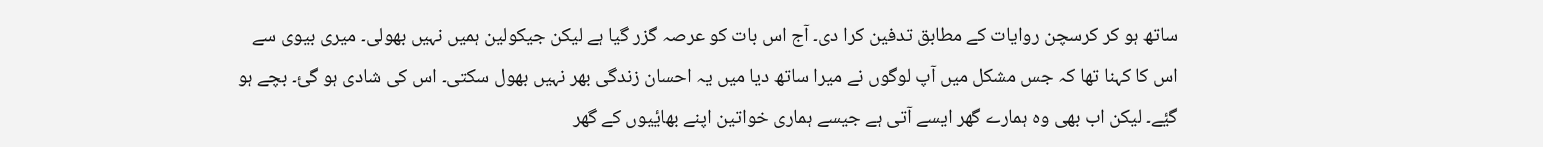ساتھ ہو کر کرسچن روایات کے مطابق تدفین کرا دی۔ آج اس بات کو عرصہ گزر گیا ہے لیکن جیکولین ہمیں نہیں بھولی۔ میری بیوی سے اس کا کہنا تھا کہ جس مشکل میں آپ لوگوں نے میرا ساتھ دیا میں یہ احسان زندگی بھر نہیں بھول سکتی۔ اس کی شادی ہو گیٔ۔ بچے ہو گیٔے۔ لیکن اب بھی وہ ہمارے گھر ایسے آتی ہے جیسے ہماری خواتین اپنے بھایٔیوں کے گھر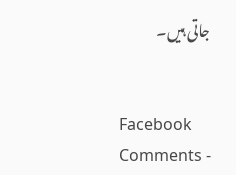جاتی ہیں۔


Facebook Comments -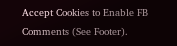Accept Cookies to Enable FB Comments (See Footer).